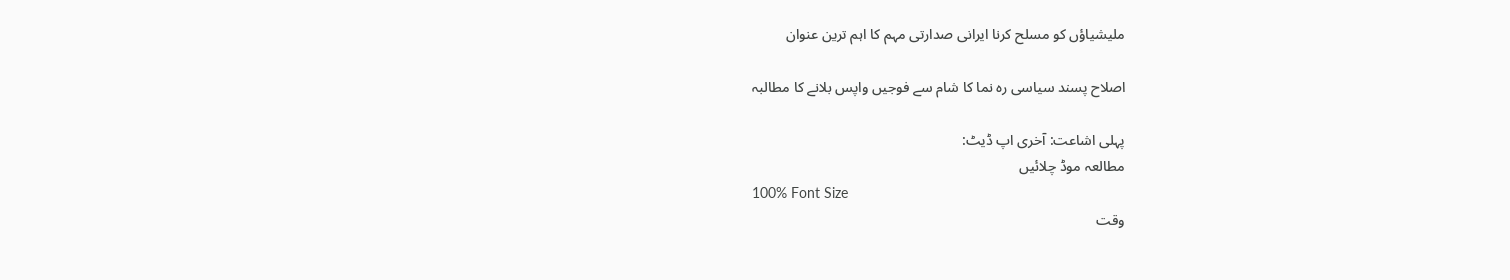ملیشیاؤں کو مسلح کرنا ایرانی صدارتی مہم کا اہم ترین عنوان

اصلاح پسند سیاسی رہ نما کا شام سے فوجیں واپس بلانے کا مطالبہ

پہلی اشاعت: آخری اپ ڈیٹ:
مطالعہ موڈ چلائیں
100% Font Size
وقت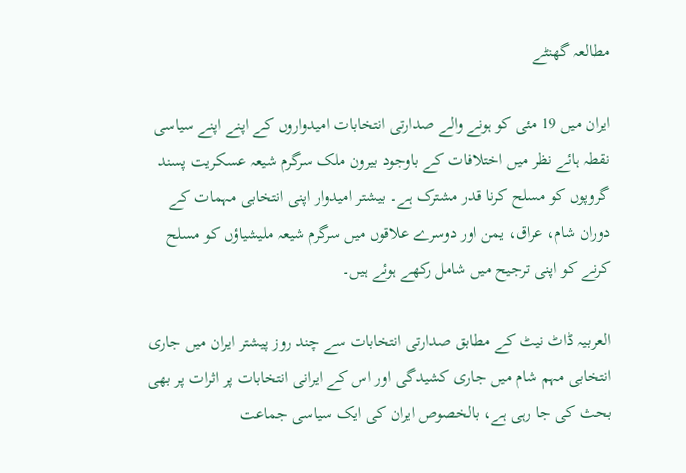مطالعہ گھنٹے

ایران میں 19 مئی کو ہونے والے صدارتی انتخابات امیدواروں کے اپنے اپنے سیاسی نقطہ ہائے نظر میں اختلافات کے باوجود بیرون ملک سرگرم شیعہ عسکریت پسند گروپوں کو مسلح کرنا قدر مشترک ہے۔ بیشتر امیدوار اپنی انتخابی مہمات کے دوران شام، عراق، یمن اور دوسرے علاقوں میں سرگرم شیعہ ملیشیاؤں کو مسلح کرنے کو اپنی ترجیح میں شامل رکھے ہوئے ہیں۔

العربیہ ڈاٹ نیٹ کے مطابق صدارتی انتخابات سے چند روز پیشتر ایران میں جاری انتخابی مہم شام میں جاری کشیدگی اور اس کے ایرانی انتخابات پر اثرات پر بھی بحث کی جا رہی ہے، بالخصوص ایران کی ایک سیاسی جماعت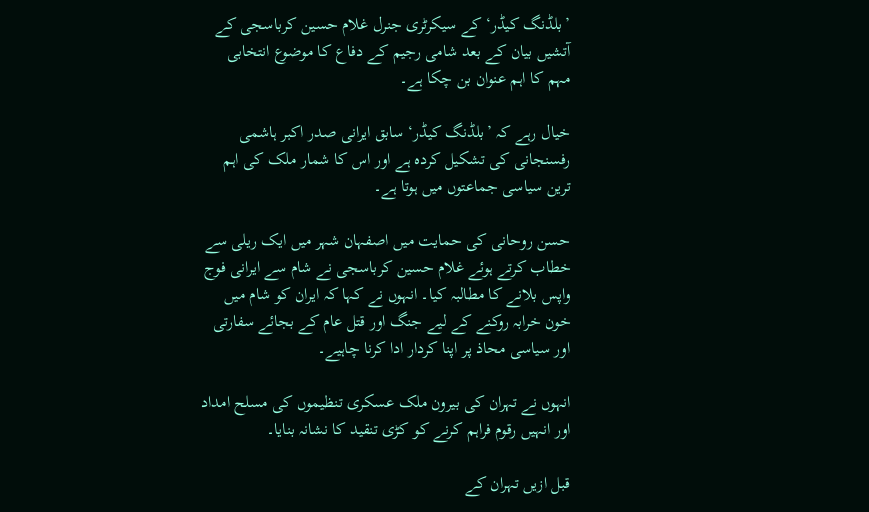’بلڈنگ کیڈر‘ کے سیکرٹری جنرل غلام حسین کرباسجی کے آتشیں بیان کے بعد شامی رجیم کے دفاع کا موضوع انتخابی مہم کا اہم عنوان بن چکا ہے۔

خیال رہے کہ ’بلڈنگ کیڈر‘ سابق ایرانی صدر اکبر ہاشمی رفسنجانی کی تشکیل کردہ ہے اور اس کا شمار ملک کی اہم ترین سیاسی جماعتوں میں ہوتا ہے۔

حسن روحانی کی حمایت میں اصفہان شہر میں ایک ریلی سے خطاب کرتے ہوئے غلام حسین کرباسجی نے شام سے ایرانی فوج واپس بلانے کا مطالبہ کیا۔ انہوں نے کہا کہ ایران کو شام میں خون خرابہ روکنے کے لیے جنگ اور قتل عام کے بجائے سفارتی اور سیاسی محاذ پر اپنا کردار ادا کرنا چاہیے۔

انہوں نے تہران کی بیرون ملک عسکری تنظیموں کی مسلح امداد اور انہیں رقوم فراہم کرنے کو کڑی تنقید کا نشانہ بنایا۔

قبل ازیں تہران کے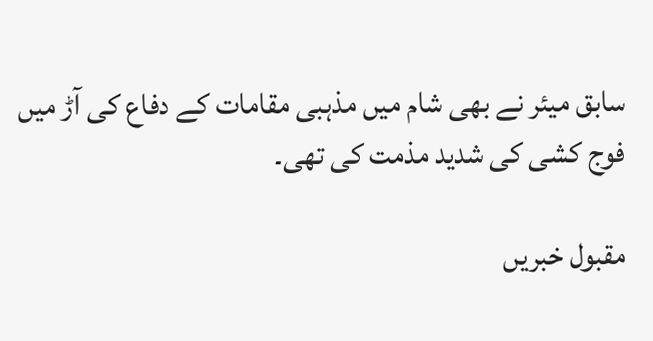سابق میئر نے بھی شام میں مذہبی مقامات کے دفاع کی آڑ میں فوج کشی کی شدید مذمت کی تھی۔

مقبول خبریں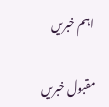اہم خبریں

مقبول خبریں